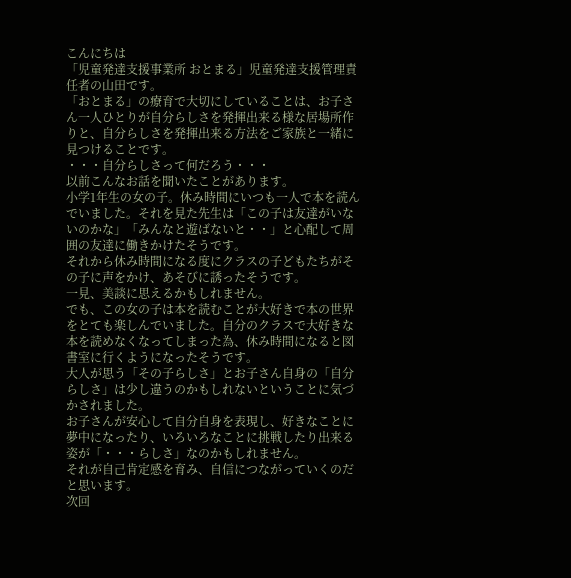こんにちは
「児童発達支援事業所 おとまる」児童発達支援管理責任者の山田です。
「おとまる」の療育で大切にしていることは、お子さん一人ひとりが自分らしさを発揮出来る様な居場所作りと、自分らしさを発揮出来る方法をご家族と一緒に見つけることです。
・・・自分らしさって何だろう・・・
以前こんなお話を聞いたことがあります。
小学1年生の女の子。休み時間にいつも一人で本を読んでいました。それを見た先生は「この子は友達がいないのかな」「みんなと遊ばないと・・」と心配して周囲の友達に働きかけたそうです。
それから休み時間になる度にクラスの子どもたちがその子に声をかけ、あそびに誘ったそうです。
一見、美談に思えるかもしれません。
でも、この女の子は本を読むことが大好きで本の世界をとても楽しんでいました。自分のクラスで大好きな本を読めなくなってしまった為、休み時間になると図書室に行くようになったそうです。
大人が思う「その子らしさ」とお子さん自身の「自分らしさ」は少し違うのかもしれないということに気づかされました。
お子さんが安心して自分自身を表現し、好きなことに夢中になったり、いろいろなことに挑戦したり出来る姿が「・・・らしさ」なのかもしれません。
それが自己肯定感を育み、自信につながっていくのだと思います。
次回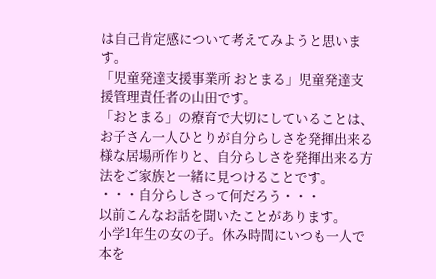は自己肯定感について考えてみようと思います。
「児童発達支援事業所 おとまる」児童発達支援管理責任者の山田です。
「おとまる」の療育で大切にしていることは、お子さん一人ひとりが自分らしさを発揮出来る様な居場所作りと、自分らしさを発揮出来る方法をご家族と一緒に見つけることです。
・・・自分らしさって何だろう・・・
以前こんなお話を聞いたことがあります。
小学1年生の女の子。休み時間にいつも一人で本を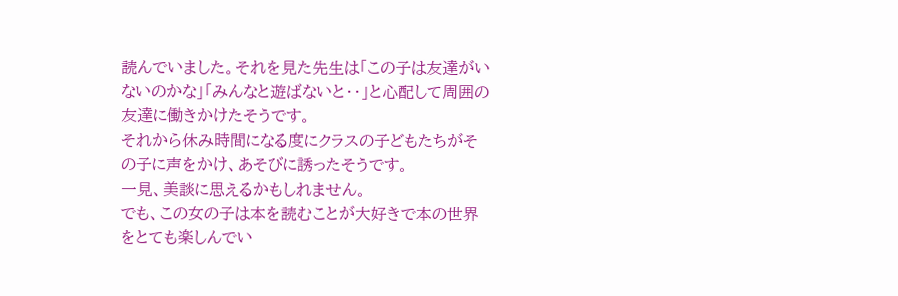読んでいました。それを見た先生は「この子は友達がいないのかな」「みんなと遊ばないと・・」と心配して周囲の友達に働きかけたそうです。
それから休み時間になる度にクラスの子どもたちがその子に声をかけ、あそびに誘ったそうです。
一見、美談に思えるかもしれません。
でも、この女の子は本を読むことが大好きで本の世界をとても楽しんでい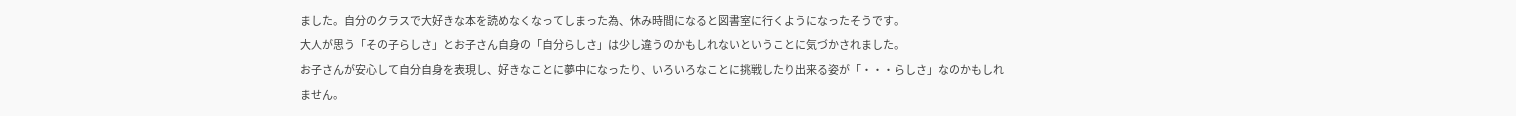ました。自分のクラスで大好きな本を読めなくなってしまった為、休み時間になると図書室に行くようになったそうです。
大人が思う「その子らしさ」とお子さん自身の「自分らしさ」は少し違うのかもしれないということに気づかされました。
お子さんが安心して自分自身を表現し、好きなことに夢中になったり、いろいろなことに挑戦したり出来る姿が「・・・らしさ」なのかもしれません。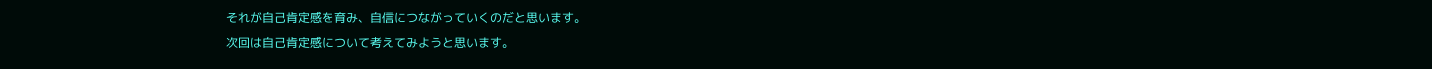それが自己肯定感を育み、自信につながっていくのだと思います。
次回は自己肯定感について考えてみようと思います。